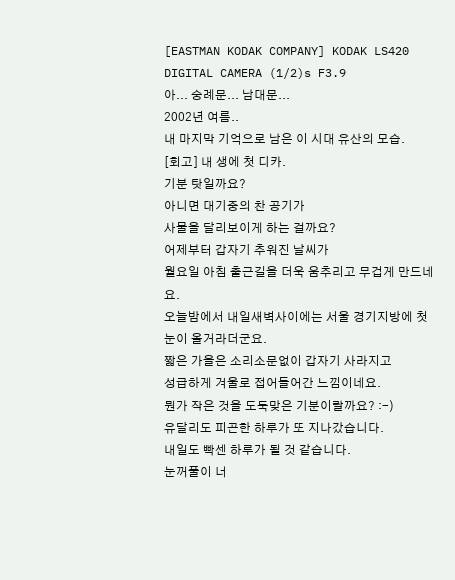[EASTMAN KODAK COMPANY] KODAK LS420 DIGITAL CAMERA (1/2)s F3.9
아... 숭례문... 남대문...
2002년 여름..
내 마지막 기억으로 남은 이 시대 유산의 모습.
[회고] 내 생에 첫 디카.
기분 탓일까요?
아니면 대기중의 찬 공기가
사물을 달리보이게 하는 걸까요?
어제부터 갑자기 추워진 날씨가
월요일 아침 출근길을 더욱 움추리고 무겁게 만드네요.
오늘밤에서 내일새벽사이에는 서울 경기지방에 첫눈이 올거라더군요.
짧은 가을은 소리소문없이 갑자기 사라지고
성급하게 겨울로 접어들어간 느낌이네요.
뭔가 작은 것을 도둑맞은 기분이랄까요? :-)
유달리도 피곤한 하루가 또 지나갔습니다.
내일도 빡센 하루가 될 것 같습니다.
눈꺼풀이 너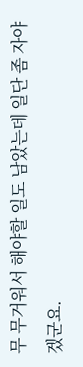무 무거워서 해야할 일도 남았는데 일단 좀 자야겠군요.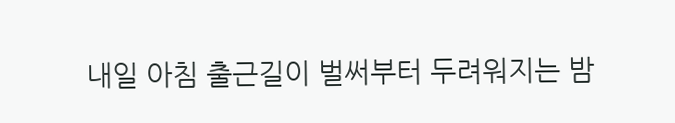내일 아침 출근길이 벌써부터 두려워지는 밤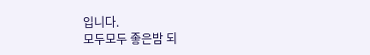입니다.
모두모두 좋은밤 되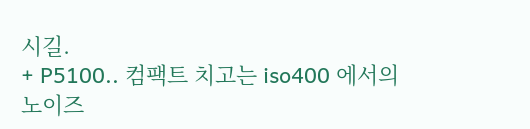시길.
+ P5100.. 컴팩트 치고는 iso400 에서의 노이즈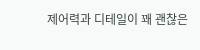제어력과 디테일이 꽤 괜찮은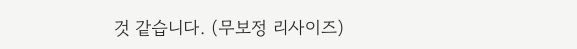것 같습니다. (무보정 리사이즈)